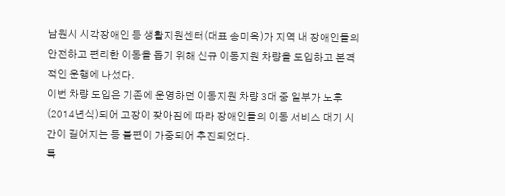남원시 시각장애인 등 생활지원센터(대표 송미옥)가 지역 내 장애인들의 안전하고 편리한 이동을 돕기 위해 신규 이동지원 차량을 도입하고 본격적인 운행에 나섰다.
이번 차량 도입은 기존에 운영하던 이동지원 차량 3대 중 일부가 노후(2014년식)되어 고장이 잦아짐에 따라 장애인들의 이동 서비스 대기 시간이 길어지는 등 불편이 가중되어 추진되었다.
특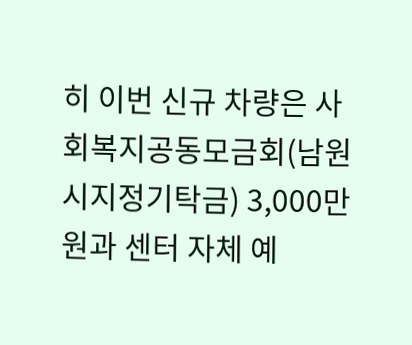히 이번 신규 차량은 사회복지공동모금회(남원시지정기탁금) 3,000만 원과 센터 자체 예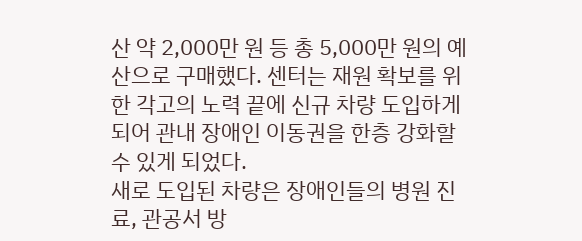산 약 2,000만 원 등 총 5,000만 원의 예산으로 구매했다. 센터는 재원 확보를 위한 각고의 노력 끝에 신규 차량 도입하게 되어 관내 장애인 이동권을 한층 강화할 수 있게 되었다.
새로 도입된 차량은 장애인들의 병원 진료, 관공서 방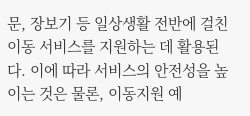문, 장보기 등 일상생활 전반에 걸친 이동 서비스를 지원하는 데 활용된다. 이에 따라 서비스의 안전성을 높이는 것은 물론, 이동지원 예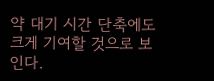약 대기 시간 단축에도 크게 기여할 것으로 보인다.